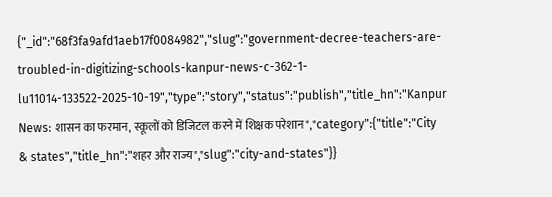{"_id":"68f3fa9afd1aeb17f0084982","slug":"government-decree-teachers-are-troubled-in-digitizing-schools-kanpur-news-c-362-1-lu11014-133522-2025-10-19","type":"story","status":"publish","title_hn":"Kanpur News: शासन का फरमान, स्कूलों को डिजिटल करने में शिक्षक परेशान","category":{"title":"City & states","title_hn":"शहर और राज्य","slug":"city-and-states"}}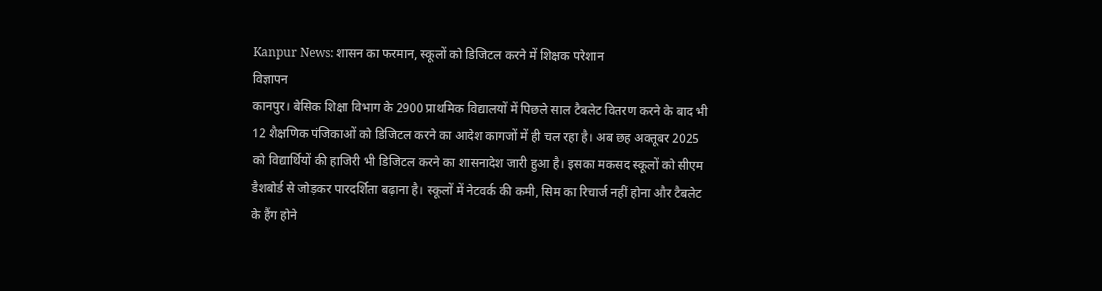Kanpur News: शासन का फरमान, स्कूलों को डिजिटल करने में शिक्षक परेशान
विज्ञापन
कानपुर। बेसिक शिक्षा विभाग के 2900 प्राथमिक विद्यालयों में पिछले साल टैबलेट वितरण करने के बाद भी 12 शैक्षणिक पंजिकाओं को डिजिटल करने का आदेश कागजों में ही चल रहा है। अब छह अक्तूबर 2025 को विद्यार्थियों की हाजिरी भी डिजिटल करने का शासनादेश जारी हुआ है। इसका मकसद स्कूलों को सीएम डैशबोर्ड से जोड़कर पारदर्शिता बढ़ाना है। स्कूलों में नेटवर्क की कमी, सिम का रिचार्ज नहीं होना और टैबलेट के हैंग होने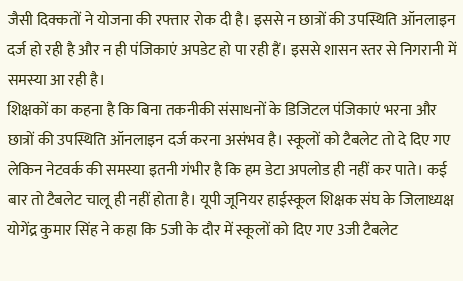जैसी दिक्कतों ने योजना की रफ्तार रोक दी है। इससे न छात्रों की उपस्थिति ऑनलाइन दर्ज हो रही है और न ही पंजिकाएं अपडेट हो पा रही हैं। इससे शासन स्तर से निगरानी में समस्या आ रही है।
शिक्षकों का कहना है कि बिना तकनीकी संसाधनों के डिजिटल पंजिकाएं भरना और छात्रों की उपस्थिति ऑनलाइन दर्ज करना असंभव है। स्कूलों को टैबलेट तो दे दिए गए लेकिन नेटवर्क की समस्या इतनी गंभीर है कि हम डेटा अपलोड ही नहीं कर पाते। कई बार तो टैबलेट चालू ही नहीं होता है। यूपी जूनियर हाईस्कूल शिक्षक संघ के जिलाध्यक्ष योगेंद्र कुमार सिंह ने कहा कि 5जी के दौर में स्कूलों को दिए गए 3जी टैबलेट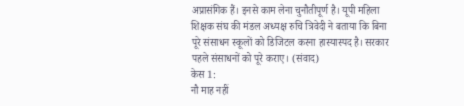अप्रासंगिक हैं। इनसे काम लेना चुनौतीपूर्ण है। यूपी महिला शिक्षक संघ की मंडल अध्यक्ष रुचि त्रिवेदी ने बताया कि बिना पूरे संसाधन स्कूलों को डिजिटल करना हास्यास्पद है। सरकार पहले संसाधनों को पूरे कराए। (संवाद)
केस 1:
नौ माह नहीं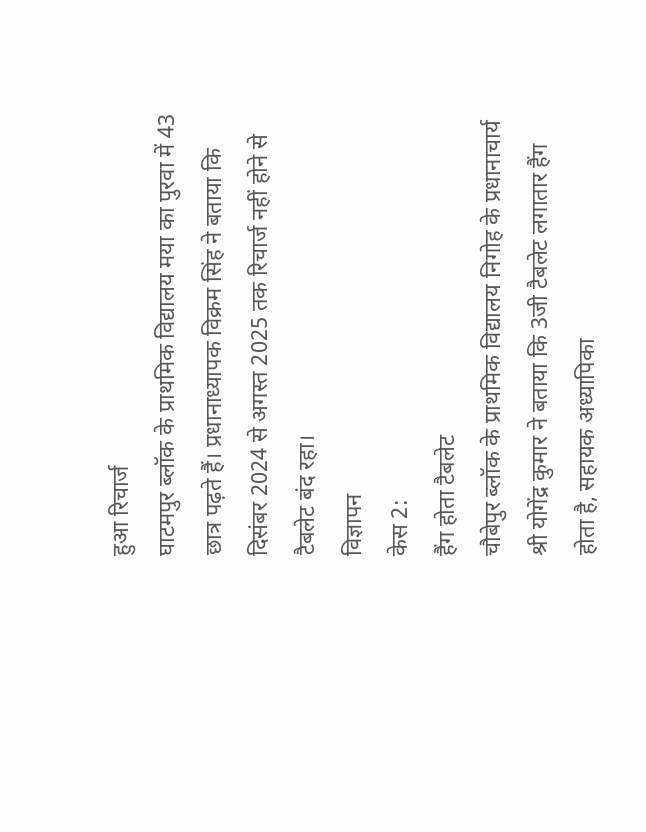हुआ रिचार्ज
घाटमपुर ब्लॉक के प्राथमिक विद्यालय मया का पुरवा में 43 छात्र पढ़ते हैं। प्रधानाध्यापक विक्रम सिंह ने बताया कि दिसंबर 2024 से अगस्त 2025 तक रिचार्ज नहीं होने से टैबलेट बंद रहा।
विज्ञापन
केस 2:
हैंग होता टैबलेट
चौबेपुर ब्लॉक के प्राथमिक विद्यालय निगोह के प्रधानाचार्य श्री योगेंद्र कुमार ने बताया कि 3जी टैबलेट लगातार हैंग होता है, सहायक अध्यापिका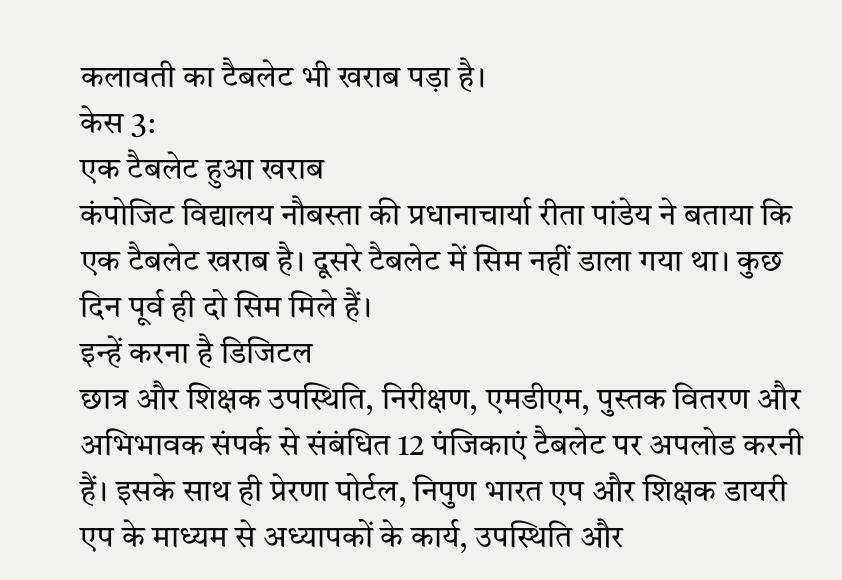कलावती का टैबलेट भी खराब पड़ा है।
केस 3:
एक टैबलेट हुआ खराब
कंपोजिट विद्यालय नौबस्ता की प्रधानाचार्या रीता पांडेय ने बताया कि एक टैबलेट खराब है। दूसरे टैबलेट में सिम नहीं डाला गया था। कुछ दिन पूर्व ही दो सिम मिले हैं।
इन्हें करना है डिजिटल
छात्र और शिक्षक उपस्थिति, निरीक्षण, एमडीएम, पुस्तक वितरण और अभिभावक संपर्क से संबंधित 12 पंजिकाएं टैबलेट पर अपलोड करनी हैं। इसके साथ ही प्रेरणा पोर्टल, निपुण भारत एप और शिक्षक डायरी एप के माध्यम से अध्यापकों के कार्य, उपस्थिति और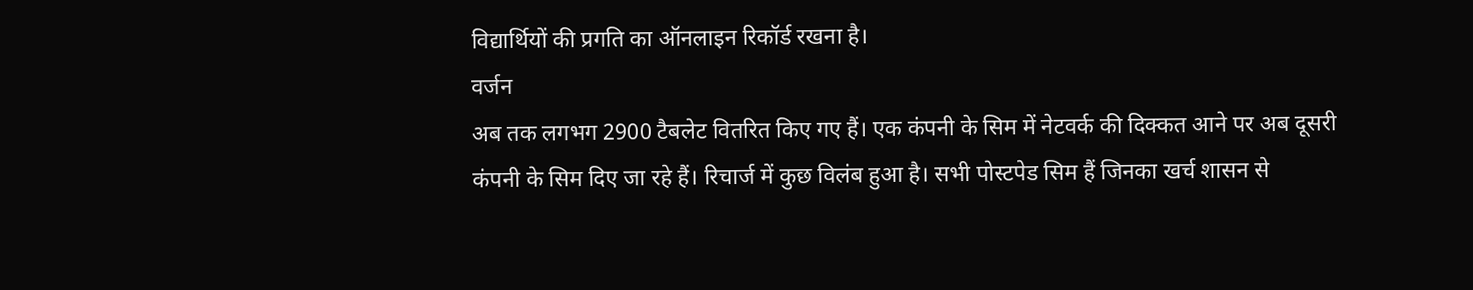विद्यार्थियों की प्रगति का ऑनलाइन रिकॉर्ड रखना है।
वर्जन
अब तक लगभग 2900 टैबलेट वितरित किए गए हैं। एक कंपनी के सिम में नेटवर्क की दिक्कत आने पर अब दूसरी कंपनी के सिम दिए जा रहे हैं। रिचार्ज में कुछ विलंब हुआ है। सभी पोस्टपेड सिम हैं जिनका खर्च शासन से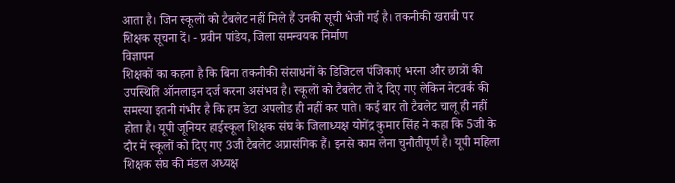आता है। जिन स्कूलों को टैबलेट नहीं मिले हैं उनकी सूची भेजी गई है। तकनीकी खराबी पर शिक्षक सूचना दें। - प्रवीन पांडेय, जिला समन्वयक निर्माण
विज्ञापन
शिक्षकों का कहना है कि बिना तकनीकी संसाधनों के डिजिटल पंजिकाएं भरना और छात्रों की उपस्थिति ऑनलाइन दर्ज करना असंभव है। स्कूलों को टैबलेट तो दे दिए गए लेकिन नेटवर्क की समस्या इतनी गंभीर है कि हम डेटा अपलोड ही नहीं कर पाते। कई बार तो टैबलेट चालू ही नहीं होता है। यूपी जूनियर हाईस्कूल शिक्षक संघ के जिलाध्यक्ष योगेंद्र कुमार सिंह ने कहा कि 5जी के दौर में स्कूलों को दिए गए 3जी टैबलेट अप्रासंगिक हैं। इनसे काम लेना चुनौतीपूर्ण है। यूपी महिला शिक्षक संघ की मंडल अध्यक्ष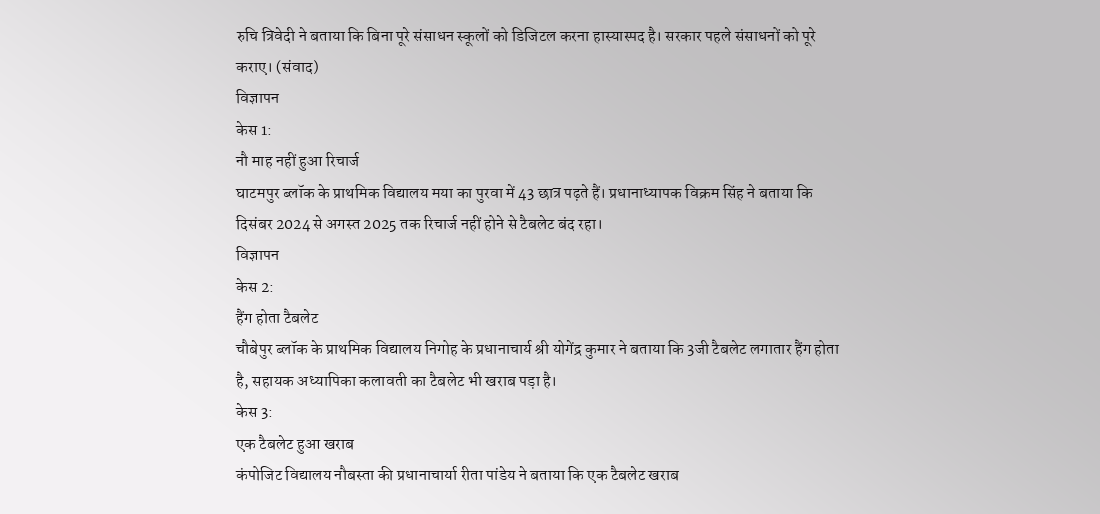रुचि त्रिवेदी ने बताया कि बिना पूरे संसाधन स्कूलों को डिजिटल करना हास्यास्पद है। सरकार पहले संसाधनों को पूरे कराए। (संवाद)
विज्ञापन
केस 1:
नौ माह नहीं हुआ रिचार्ज
घाटमपुर ब्लॉक के प्राथमिक विद्यालय मया का पुरवा में 43 छात्र पढ़ते हैं। प्रधानाध्यापक विक्रम सिंह ने बताया कि दिसंबर 2024 से अगस्त 2025 तक रिचार्ज नहीं होने से टैबलेट बंद रहा।
विज्ञापन
केस 2:
हैंग होता टैबलेट
चौबेपुर ब्लॉक के प्राथमिक विद्यालय निगोह के प्रधानाचार्य श्री योगेंद्र कुमार ने बताया कि 3जी टैबलेट लगातार हैंग होता है, सहायक अध्यापिका कलावती का टैबलेट भी खराब पड़ा है।
केस 3:
एक टैबलेट हुआ खराब
कंपोजिट विद्यालय नौबस्ता की प्रधानाचार्या रीता पांडेय ने बताया कि एक टैबलेट खराब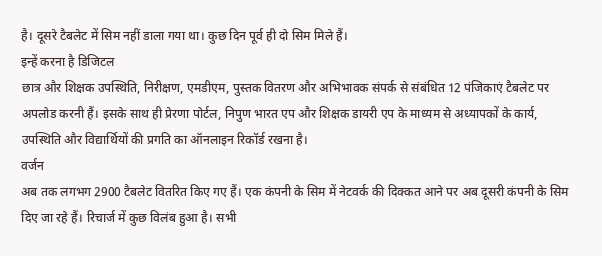है। दूसरे टैबलेट में सिम नहीं डाला गया था। कुछ दिन पूर्व ही दो सिम मिले हैं।
इन्हें करना है डिजिटल
छात्र और शिक्षक उपस्थिति, निरीक्षण, एमडीएम, पुस्तक वितरण और अभिभावक संपर्क से संबंधित 12 पंजिकाएं टैबलेट पर अपलोड करनी हैं। इसके साथ ही प्रेरणा पोर्टल, निपुण भारत एप और शिक्षक डायरी एप के माध्यम से अध्यापकों के कार्य, उपस्थिति और विद्यार्थियों की प्रगति का ऑनलाइन रिकॉर्ड रखना है।
वर्जन
अब तक लगभग 2900 टैबलेट वितरित किए गए हैं। एक कंपनी के सिम में नेटवर्क की दिक्कत आने पर अब दूसरी कंपनी के सिम दिए जा रहे हैं। रिचार्ज में कुछ विलंब हुआ है। सभी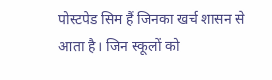पोस्टपेड सिम हैं जिनका खर्च शासन से आता है। जिन स्कूलों को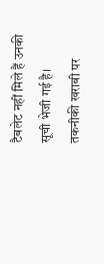टैबलेट नहीं मिले हैं उनकी सूची भेजी गई है। तकनीकी खराबी पर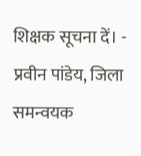शिक्षक सूचना दें। - प्रवीन पांडेय, जिला समन्वयक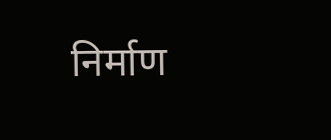निर्माण